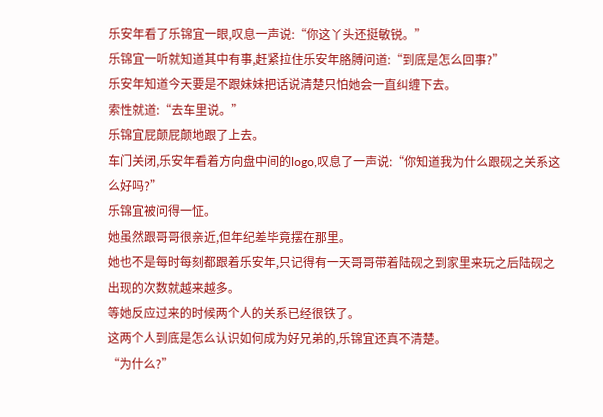乐安年看了乐锦宜一眼,叹息一声说:“你这丫头还挺敏锐。”
乐锦宜一听就知道其中有事,赶紧拉住乐安年胳膊问道:“到底是怎么回事?”
乐安年知道今天要是不跟妹妹把话说清楚只怕她会一直纠缠下去。
索性就道:“去车里说。”
乐锦宜屁颠屁颠地跟了上去。
车门关闭,乐安年看着方向盘中间的logo,叹息了一声说:“你知道我为什么跟砚之关系这么好吗?”
乐锦宜被问得一怔。
她虽然跟哥哥很亲近,但年纪差毕竟摆在那里。
她也不是每时每刻都跟着乐安年,只记得有一天哥哥带着陆砚之到家里来玩之后陆砚之出现的次数就越来越多。
等她反应过来的时候两个人的关系已经很铁了。
这两个人到底是怎么认识如何成为好兄弟的,乐锦宜还真不清楚。
“为什么?”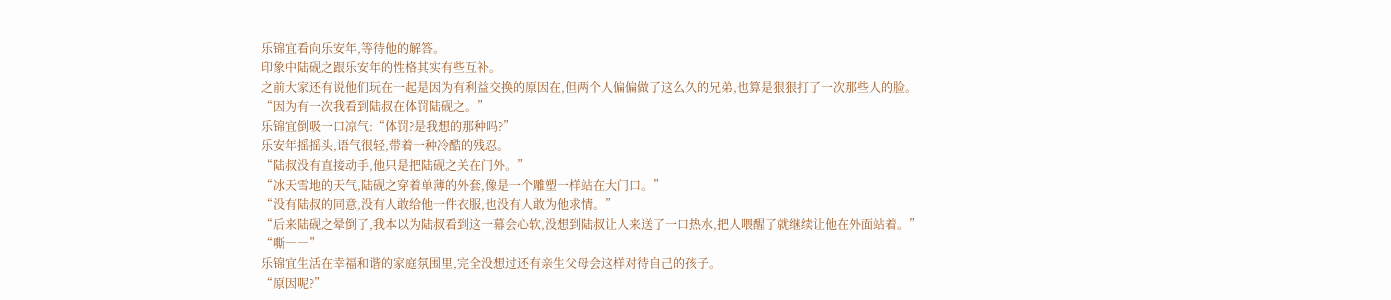乐锦宜看向乐安年,等待他的解答。
印象中陆砚之跟乐安年的性格其实有些互补。
之前大家还有说他们玩在一起是因为有利益交换的原因在,但两个人偏偏做了这么久的兄弟,也算是狠狠打了一次那些人的脸。
“因为有一次我看到陆叔在体罚陆砚之。”
乐锦宜倒吸一口凉气:“体罚?是我想的那种吗?”
乐安年摇摇头,语气很轻,带着一种冷酷的残忍。
“陆叔没有直接动手,他只是把陆砚之关在门外。”
“冰天雪地的天气,陆砚之穿着单薄的外套,像是一个雕塑一样站在大门口。”
“没有陆叔的同意,没有人敢给他一件衣服,也没有人敢为他求情。”
“后来陆砚之晕倒了,我本以为陆叔看到这一幕会心软,没想到陆叔让人来送了一口热水,把人喂醒了就继续让他在外面站着。”
“嘶――”
乐锦宜生活在幸福和谐的家庭氛围里,完全没想过还有亲生父母会这样对待自己的孩子。
“原因呢?”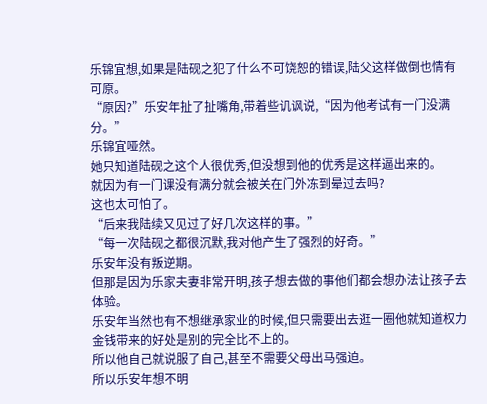乐锦宜想,如果是陆砚之犯了什么不可饶恕的错误,陆父这样做倒也情有可原。
“原因?”乐安年扯了扯嘴角,带着些讥讽说,“因为他考试有一门没满分。”
乐锦宜哑然。
她只知道陆砚之这个人很优秀,但没想到他的优秀是这样逼出来的。
就因为有一门课没有满分就会被关在门外冻到晕过去吗?
这也太可怕了。
“后来我陆续又见过了好几次这样的事。”
“每一次陆砚之都很沉默,我对他产生了强烈的好奇。”
乐安年没有叛逆期。
但那是因为乐家夫妻非常开明,孩子想去做的事他们都会想办法让孩子去体验。
乐安年当然也有不想继承家业的时候,但只需要出去逛一圈他就知道权力金钱带来的好处是别的完全比不上的。
所以他自己就说服了自己,甚至不需要父母出马强迫。
所以乐安年想不明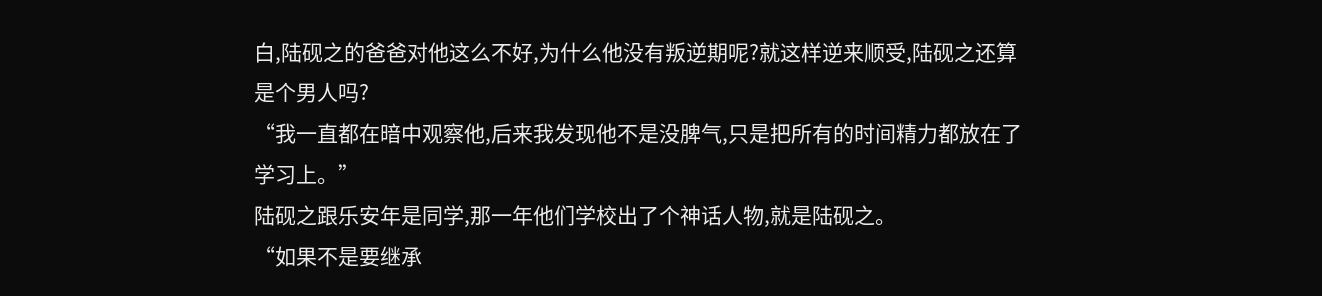白,陆砚之的爸爸对他这么不好,为什么他没有叛逆期呢?就这样逆来顺受,陆砚之还算是个男人吗?
“我一直都在暗中观察他,后来我发现他不是没脾气,只是把所有的时间精力都放在了学习上。”
陆砚之跟乐安年是同学,那一年他们学校出了个神话人物,就是陆砚之。
“如果不是要继承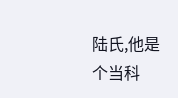陆氏,他是个当科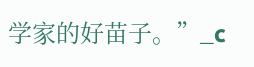学家的好苗子。”_c